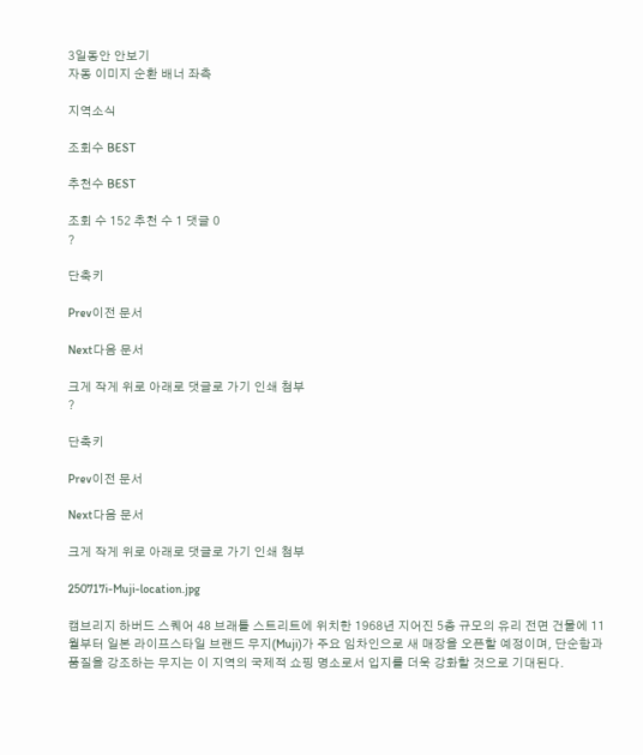3일동안 안보기
자동 이미지 순환 배너 좌측

지역소식

조회수 BEST

추천수 BEST

조회 수 152 추천 수 1 댓글 0
?

단축키

Prev이전 문서

Next다음 문서

크게 작게 위로 아래로 댓글로 가기 인쇄 첨부
?

단축키

Prev이전 문서

Next다음 문서

크게 작게 위로 아래로 댓글로 가기 인쇄 첨부

250717i-Muji-location.jpg

캠브리지 하버드 스퀘어 48 브래틀 스트리트에 위치한 1968년 지어진 5층 규모의 유리 전면 건물에 11월부터 일본 라이프스타일 브랜드 무지(Muji)가 주요 임차인으로 새 매장을 오픈할 예정이며, 단순함과 품질을 강조하는 무지는 이 지역의 국제적 쇼핑 명소로서 입지를 더욱 강화할 것으로 기대된다.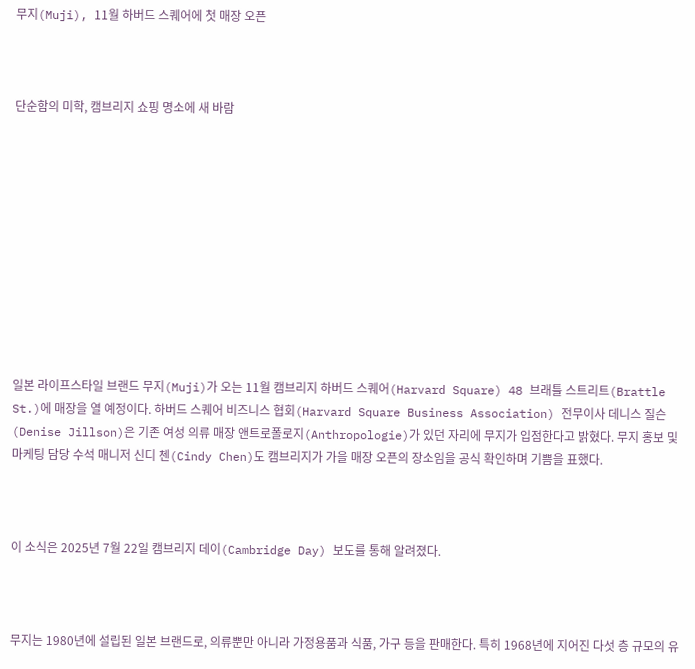무지(Muji), 11월 하버드 스퀘어에 첫 매장 오픈



단순함의 미학, 캠브리지 쇼핑 명소에 새 바람











일본 라이프스타일 브랜드 무지(Muji)가 오는 11월 캠브리지 하버드 스퀘어(Harvard Square) 48 브래틀 스트리트(Brattle St.)에 매장을 열 예정이다. 하버드 스퀘어 비즈니스 협회(Harvard Square Business Association) 전무이사 데니스 질슨(Denise Jillson)은 기존 여성 의류 매장 앤트로폴로지(Anthropologie)가 있던 자리에 무지가 입점한다고 밝혔다. 무지 홍보 및 마케팅 담당 수석 매니저 신디 첸(Cindy Chen)도 캠브리지가 가을 매장 오픈의 장소임을 공식 확인하며 기쁨을 표했다.



이 소식은 2025년 7월 22일 캠브리지 데이(Cambridge Day) 보도를 통해 알려졌다.



무지는 1980년에 설립된 일본 브랜드로, 의류뿐만 아니라 가정용품과 식품, 가구 등을 판매한다. 특히 1968년에 지어진 다섯 층 규모의 유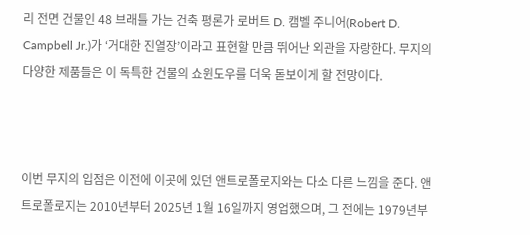리 전면 건물인 48 브래틀 가는 건축 평론가 로버트 D. 캠벨 주니어(Robert D. Campbell Jr.)가 ‘거대한 진열장’이라고 표현할 만큼 뛰어난 외관을 자랑한다. 무지의 다양한 제품들은 이 독특한 건물의 쇼윈도우를 더욱 돋보이게 할 전망이다.



이번 무지의 입점은 이전에 이곳에 있던 앤트로폴로지와는 다소 다른 느낌을 준다. 앤트로폴로지는 2010년부터 2025년 1월 16일까지 영업했으며, 그 전에는 1979년부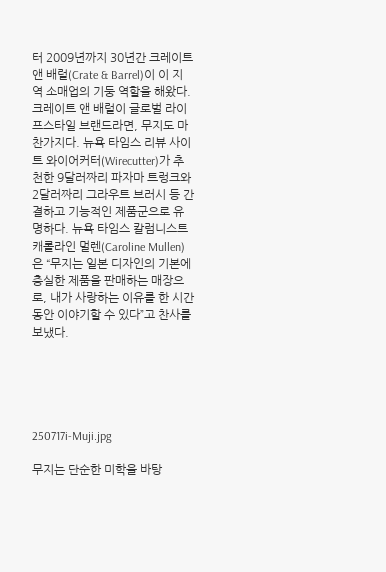터 2009년까지 30년간 크레이트 앤 배럴(Crate & Barrel)이 이 지역 소매업의 기둥 역할을 해왔다. 크레이트 앤 배럴이 글로벌 라이프스타일 브랜드라면, 무지도 마찬가지다. 뉴욕 타임스 리뷰 사이트 와이어커터(Wirecutter)가 추천한 9달러짜리 파자마 트렁크와 2달러짜리 그라우트 브러시 등 간결하고 기능적인 제품군으로 유명하다. 뉴욕 타임스 칼럼니스트 캐롤라인 멀렌(Caroline Mullen)은 “무지는 일본 디자인의 기본에 충실한 제품을 판매하는 매장으로, 내가 사랑하는 이유를 한 시간 동안 이야기할 수 있다”고 찬사를 보냈다.





250717i-Muji.jpg

무지는 단순한 미학을 바탕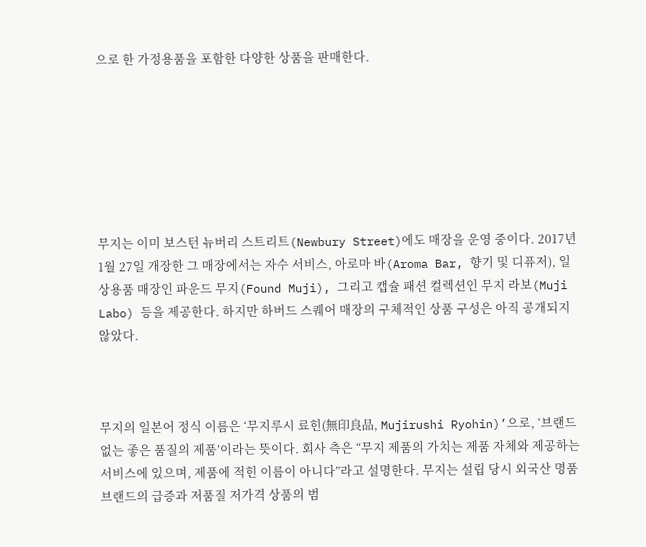으로 한 가정용품을 포함한 다양한 상품을 판매한다.







무지는 이미 보스턴 뉴버리 스트리트(Newbury Street)에도 매장을 운영 중이다. 2017년 1월 27일 개장한 그 매장에서는 자수 서비스, 아로마 바(Aroma Bar, 향기 및 디퓨저), 일상용품 매장인 파운드 무지(Found Muji), 그리고 캡슐 패션 컬렉션인 무지 라보(Muji Labo) 등을 제공한다. 하지만 하버드 스퀘어 매장의 구체적인 상품 구성은 아직 공개되지 않았다.



무지의 일본어 정식 이름은 ‘무지루시 료힌(無印良品, Mujirushi Ryohin)’으로, ‘브랜드 없는 좋은 품질의 제품’이라는 뜻이다. 회사 측은 “무지 제품의 가치는 제품 자체와 제공하는 서비스에 있으며, 제품에 적힌 이름이 아니다”라고 설명한다. 무지는 설립 당시 외국산 명품 브랜드의 급증과 저품질 저가격 상품의 범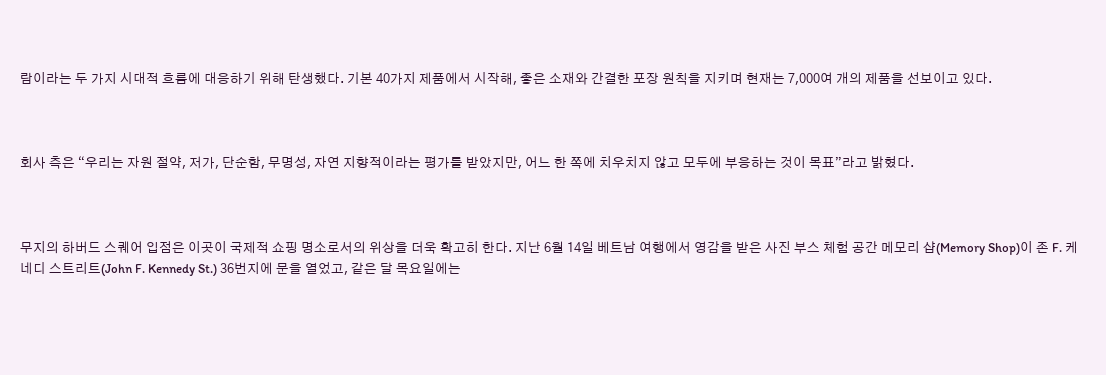람이라는 두 가지 시대적 흐름에 대응하기 위해 탄생했다. 기본 40가지 제품에서 시작해, 좋은 소재와 간결한 포장 원칙을 지키며 현재는 7,000여 개의 제품을 선보이고 있다.



회사 측은 “우리는 자원 절약, 저가, 단순함, 무명성, 자연 지향적이라는 평가를 받았지만, 어느 한 쪽에 치우치지 않고 모두에 부응하는 것이 목표”라고 밝혔다.



무지의 하버드 스퀘어 입점은 이곳이 국제적 쇼핑 명소로서의 위상을 더욱 확고히 한다. 지난 6월 14일 베트남 여행에서 영감을 받은 사진 부스 체험 공간 메모리 샵(Memory Shop)이 존 F. 케네디 스트리트(John F. Kennedy St.) 36번지에 문을 열었고, 같은 달 목요일에는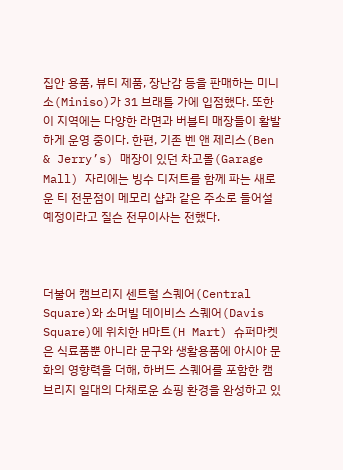집안 용품, 뷰티 제품, 장난감 등을 판매하는 미니소(Miniso)가 31 브래틀 가에 입점했다. 또한 이 지역에는 다양한 라면과 버블티 매장들이 활발하게 운영 중이다. 한편, 기존 벤 앤 제리스(Ben & Jerry’s) 매장이 있던 차고몰(Garage Mall) 자리에는 빙수 디저트를 함께 파는 새로운 티 전문점이 메모리 샵과 같은 주소로 들어설 예정이라고 질슨 전무이사는 전했다.



더불어 캠브리지 센트럴 스퀘어(Central Square)와 소머빌 데이비스 스퀘어(Davis Square)에 위치한 H마트(H Mart) 슈퍼마켓은 식료품뿐 아니라 문구와 생활용품에 아시아 문화의 영향력을 더해, 하버드 스퀘어를 포함한 캠브리지 일대의 다채로운 쇼핑 환경을 완성하고 있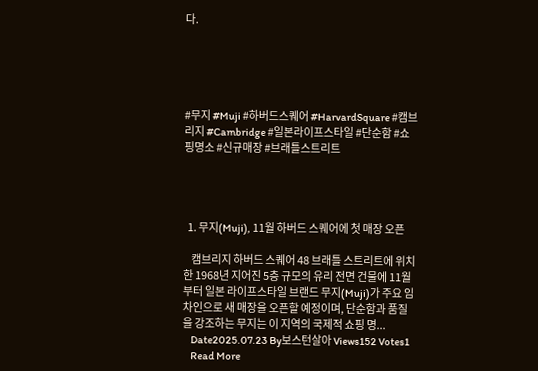다.





#무지 #Muji #하버드스퀘어 #HarvardSquare #캠브리지 #Cambridge #일본라이프스타일 #단순함 #쇼핑명소 #신규매장 #브래틀스트리트




  1. 무지(Muji), 11월 하버드 스퀘어에 첫 매장 오픈

    캠브리지 하버드 스퀘어 48 브래틀 스트리트에 위치한 1968년 지어진 5층 규모의 유리 전면 건물에 11월부터 일본 라이프스타일 브랜드 무지(Muji)가 주요 임차인으로 새 매장을 오픈할 예정이며, 단순함과 품질을 강조하는 무지는 이 지역의 국제적 쇼핑 명...
    Date2025.07.23 By보스턴살아 Views152 Votes1
    Read More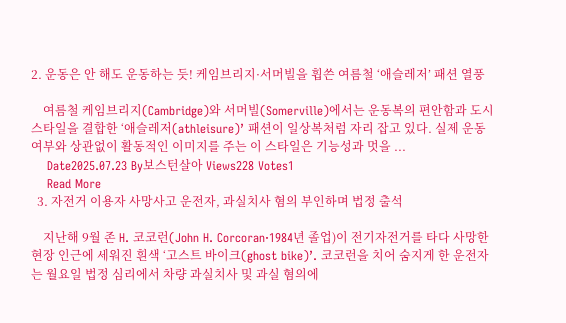2. 운동은 안 해도 운동하는 듯! 케임브리지·서머빌을 휩쓴 여름철 ‘애슬레저’ 패션 열풍

    여름철 케임브리지(Cambridge)와 서머빌(Somerville)에서는 운동복의 편안함과 도시 스타일을 결합한 ‘애슬레저(athleisure)’ 패션이 일상복처럼 자리 잡고 있다. 실제 운동 여부와 상관없이 활동적인 이미지를 주는 이 스타일은 기능성과 멋을 ...
    Date2025.07.23 By보스턴살아 Views228 Votes1
    Read More
  3. 자전거 이용자 사망사고 운전자, 과실치사 혐의 부인하며 법정 출석

    지난해 9월 존 H. 코코런(John H. Corcoran·1984년 졸업)이 전기자전거를 타다 사망한 현장 인근에 세워진 흰색 ‘고스트 바이크(ghost bike)’. 코코런을 치어 숨지게 한 운전자는 월요일 법정 심리에서 차량 과실치사 및 과실 혐의에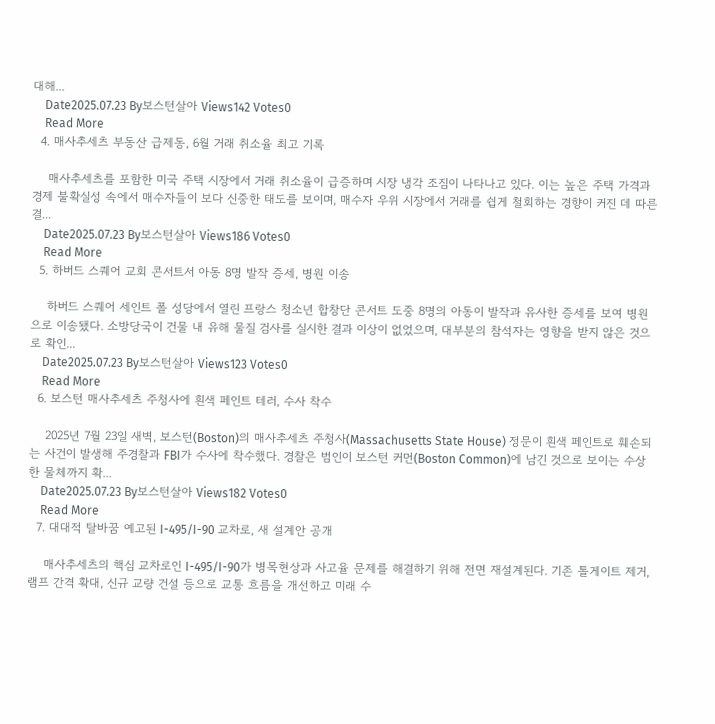대해...
    Date2025.07.23 By보스턴살아 Views142 Votes0
    Read More
  4. 매사추세츠 부동산 급제동, 6월 거래 취소율 최고 기록

    매사추세츠를 포함한 미국 주택 시장에서 거래 취소율이 급증하며 시장 냉각 조짐이 나타나고 있다. 이는 높은 주택 가격과 경제 불확실성 속에서 매수자들이 보다 신중한 태도를 보이며, 매수자 우위 시장에서 거래를 쉽게 철회하는 경향이 커진 데 따른 결...
    Date2025.07.23 By보스턴살아 Views186 Votes0
    Read More
  5. 하버드 스퀘어 교회 콘서트서 아동 8명 발작 증세, 병원 이송

    하버드 스퀘어 세인트 폴 성당에서 열린 프랑스 청소년 합창단 콘서트 도중 8명의 아동이 발작과 유사한 증세를 보여 병원으로 이송됐다. 소방당국이 건물 내 유해 물질 검사를 실시한 결과 이상이 없었으며, 대부분의 참석자는 영향을 받지 않은 것으로 확인...
    Date2025.07.23 By보스턴살아 Views123 Votes0
    Read More
  6. 보스턴 매사추세츠 주청사에 흰색 페인트 테러, 수사 착수

    2025년 7월 23일 새벽, 보스턴(Boston)의 매사추세츠 주청사(Massachusetts State House) 정문이 흰색 페인트로 훼손되는 사건이 발생해 주경찰과 FBI가 수사에 착수했다. 경찰은 범인이 보스턴 커먼(Boston Common)에 남긴 것으로 보이는 수상한 물체까지 확...
    Date2025.07.23 By보스턴살아 Views182 Votes0
    Read More
  7. 대대적 탈바꿈 예고된 I-495/I-90 교차로, 새 설계안 공개

    매사추세츠의 핵심 교차로인 I-495/I-90가 병목현상과 사고율 문제를 해결하기 위해 전면 재설계된다. 기존 톨게이트 제거, 램프 간격 확대, 신규 교량 건설 등으로 교통 흐름을 개선하고 미래 수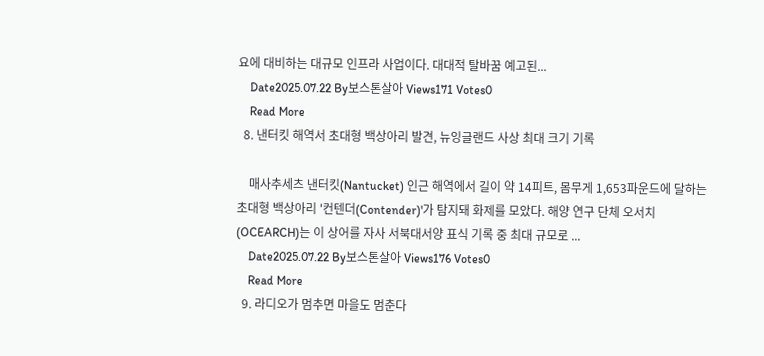요에 대비하는 대규모 인프라 사업이다. 대대적 탈바꿈 예고된...
    Date2025.07.22 By보스톤살아 Views171 Votes0
    Read More
  8. 낸터킷 해역서 초대형 백상아리 발견, 뉴잉글랜드 사상 최대 크기 기록

    매사추세츠 낸터킷(Nantucket) 인근 해역에서 길이 약 14피트, 몸무게 1,653파운드에 달하는 초대형 백상아리 '컨텐더(Contender)'가 탐지돼 화제를 모았다. 해양 연구 단체 오서치(OCEARCH)는 이 상어를 자사 서북대서양 표식 기록 중 최대 규모로 ...
    Date2025.07.22 By보스톤살아 Views176 Votes0
    Read More
  9. 라디오가 멈추면 마을도 멈춘다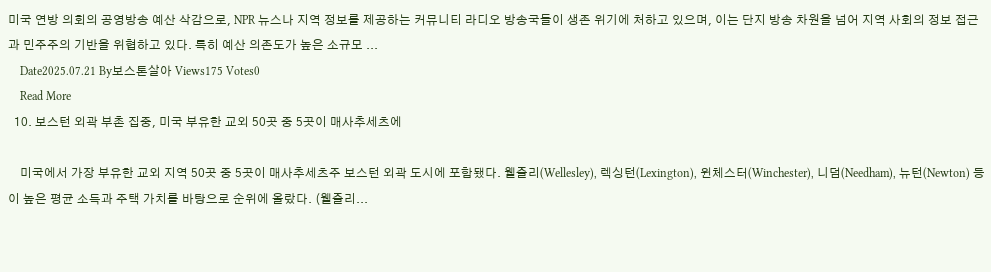미국 연방 의회의 공영방송 예산 삭감으로, NPR 뉴스나 지역 정보를 제공하는 커뮤니티 라디오 방송국들이 생존 위기에 처하고 있으며, 이는 단지 방송 차원을 넘어 지역 사회의 정보 접근과 민주주의 기반을 위협하고 있다. 특히 예산 의존도가 높은 소규모 ...
    Date2025.07.21 By보스톤살아 Views175 Votes0
    Read More
  10. 보스턴 외곽 부촌 집중, 미국 부유한 교외 50곳 중 5곳이 매사추세츠에

    미국에서 가장 부유한 교외 지역 50곳 중 5곳이 매사추세츠주 보스턴 외곽 도시에 포함됐다. 웰즐리(Wellesley), 렉싱턴(Lexington), 윈체스터(Winchester), 니덤(Needham), 뉴턴(Newton) 등이 높은 평균 소득과 주택 가치를 바탕으로 순위에 올랐다. (웰즐리...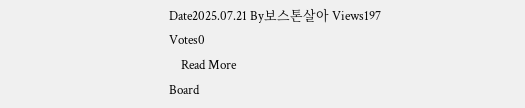Date2025.07.21 By보스톤살아 Views197 Votes0
    Read More
Board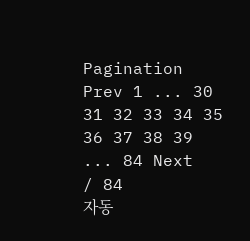Pagination Prev 1 ... 30 31 32 33 34 35 36 37 38 39 ... 84 Next
/ 84
자동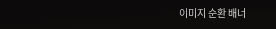이미지 순환 배너